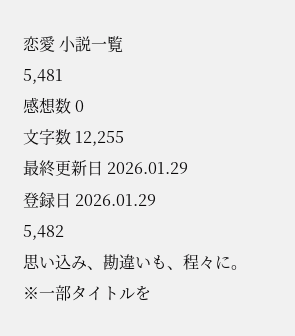恋愛 小説一覧
5,481
感想数 0
文字数 12,255
最終更新日 2026.01.29
登録日 2026.01.29
5,482
思い込み、勘違いも、程々に。
※一部タイトルを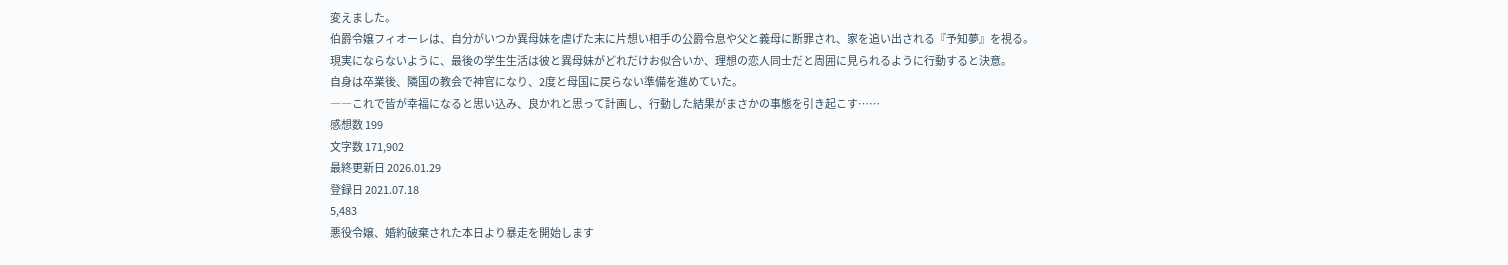変えました。
伯爵令嬢フィオーレは、自分がいつか異母妹を虐げた末に片想い相手の公爵令息や父と義母に断罪され、家を追い出される『予知夢』を視る。
現実にならないように、最後の学生生活は彼と異母妹がどれだけお似合いか、理想の恋人同士だと周囲に見られるように行動すると決意。
自身は卒業後、隣国の教会で神官になり、2度と母国に戻らない準備を進めていた。
――これで皆が幸福になると思い込み、良かれと思って計画し、行動した結果がまさかの事態を引き起こす……
感想数 199
文字数 171,902
最終更新日 2026.01.29
登録日 2021.07.18
5,483
悪役令嬢、婚約破棄された本日より暴走を開始します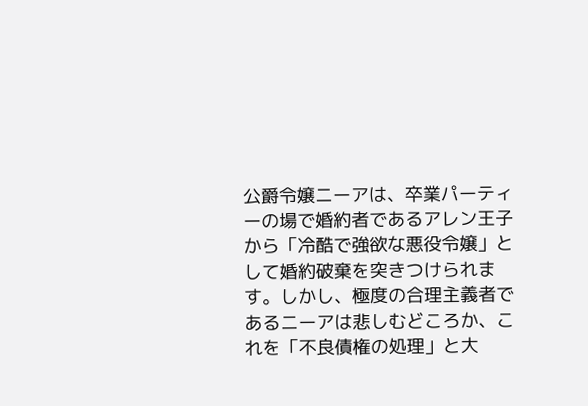公爵令嬢ニーアは、卒業パーティーの場で婚約者であるアレン王子から「冷酷で強欲な悪役令嬢」として婚約破棄を突きつけられます。しかし、極度の合理主義者であるニーアは悲しむどころか、これを「不良債権の処理」と大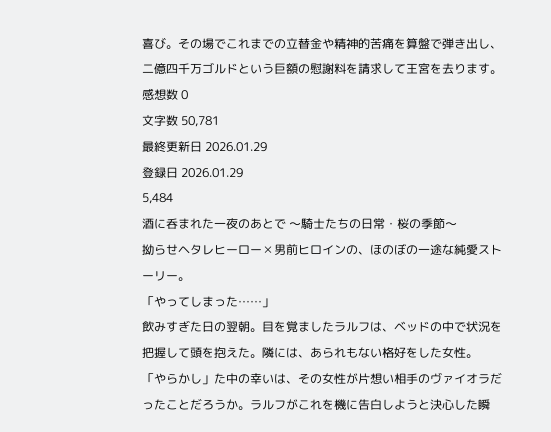喜び。その場でこれまでの立替金や精神的苦痛を算盤で弾き出し、二億四千万ゴルドという巨額の慰謝料を請求して王宮を去ります。
感想数 0
文字数 50,781
最終更新日 2026.01.29
登録日 2026.01.29
5,484
酒に呑まれた一夜のあとで 〜騎士たちの日常・桜の季節〜
拗らせヘタレヒーロー✕男前ヒロインの、ほのぼの一途な純愛ストーリー。
「やってしまった……」
飲みすぎた日の翌朝。目を覚ましたラルフは、ベッドの中で状況を把握して頭を抱えた。隣には、あられもない格好をした女性。
「やらかし」た中の幸いは、その女性が片想い相手のヴァイオラだったことだろうか。ラルフがこれを機に告白しようと決心した瞬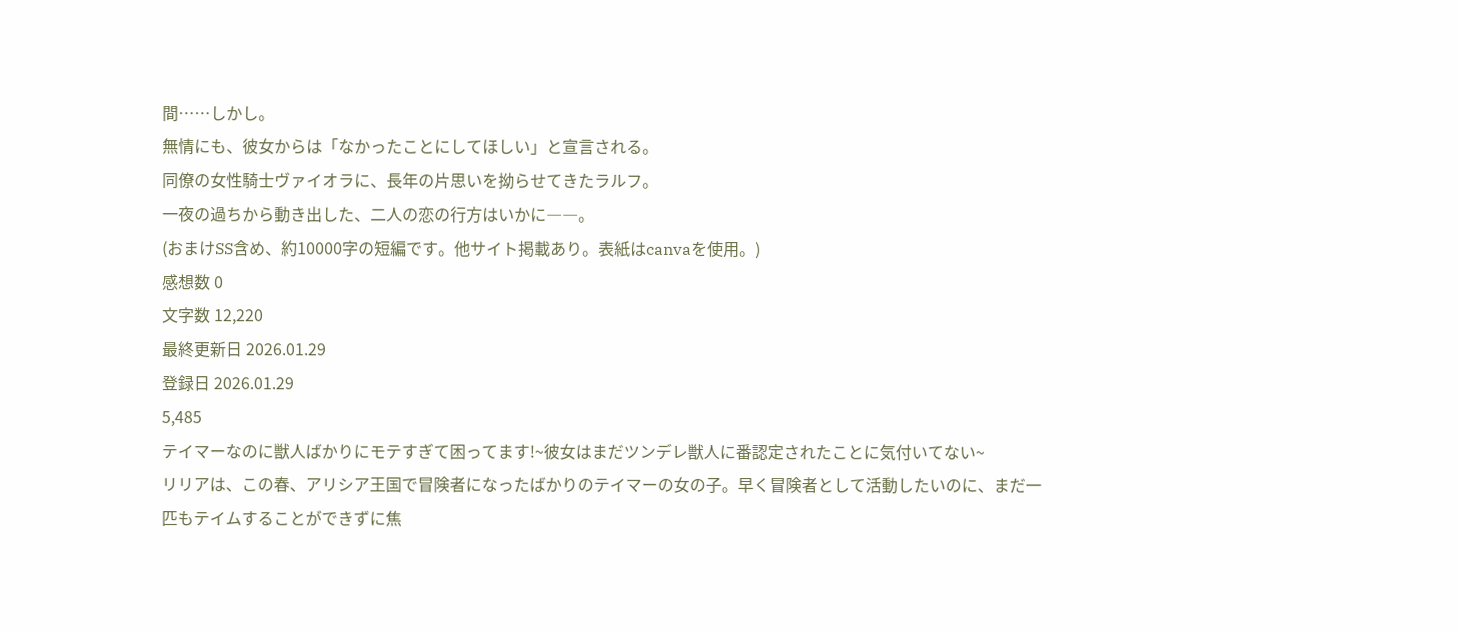間……しかし。
無情にも、彼女からは「なかったことにしてほしい」と宣言される。
同僚の女性騎士ヴァイオラに、長年の片思いを拗らせてきたラルフ。
一夜の過ちから動き出した、二人の恋の行方はいかに――。
(おまけSS含め、約10000字の短編です。他サイト掲載あり。表紙はcanvaを使用。)
感想数 0
文字数 12,220
最終更新日 2026.01.29
登録日 2026.01.29
5,485
テイマーなのに獣人ばかりにモテすぎて困ってます!~彼女はまだツンデレ獣人に番認定されたことに気付いてない~
リリアは、この春、アリシア王国で冒険者になったばかりのテイマーの女の子。早く冒険者として活動したいのに、まだ一匹もテイムすることができずに焦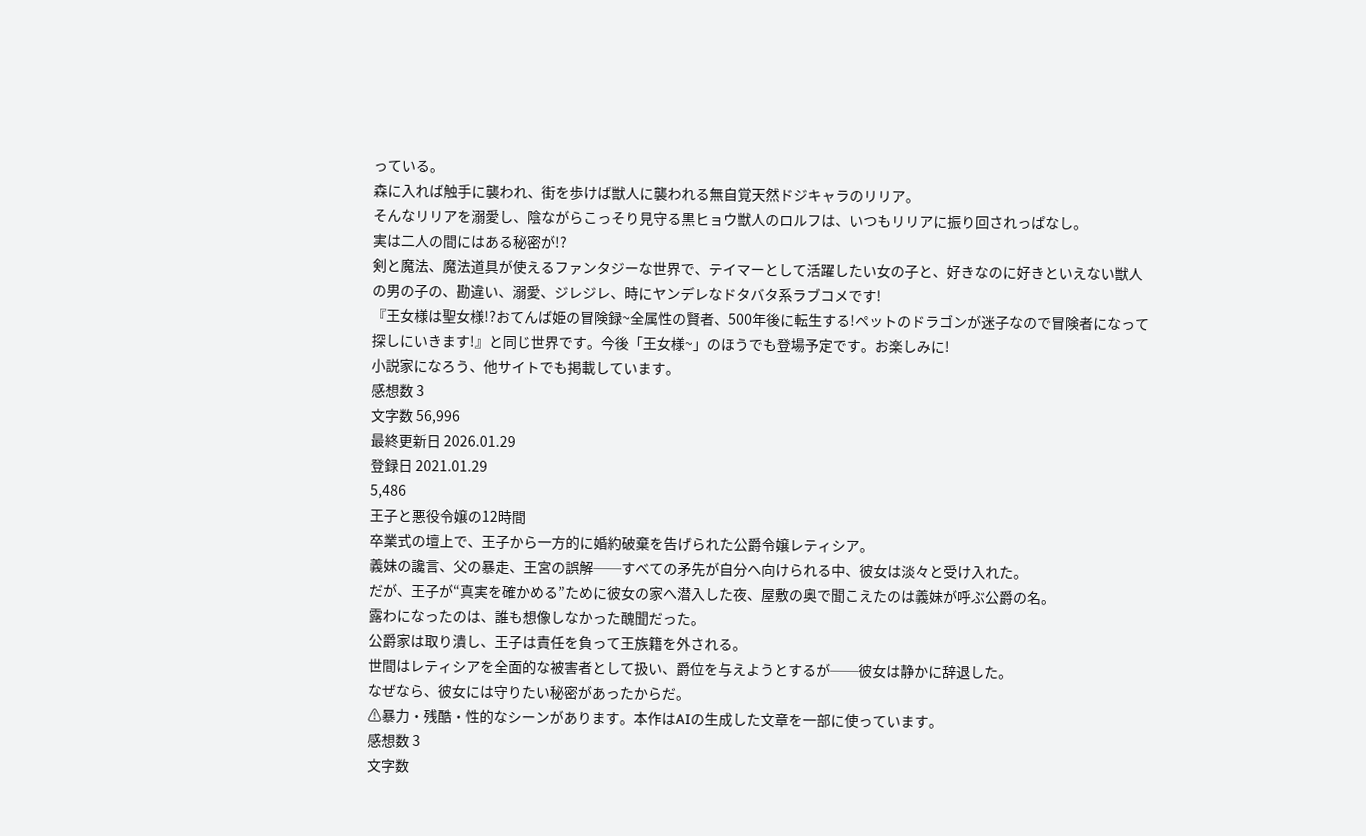っている。
森に入れば触手に襲われ、街を歩けば獣人に襲われる無自覚天然ドジキャラのリリア。
そんなリリアを溺愛し、陰ながらこっそり見守る黒ヒョウ獣人のロルフは、いつもリリアに振り回されっぱなし。
実は二人の間にはある秘密が!?
剣と魔法、魔法道具が使えるファンタジーな世界で、テイマーとして活躍したい女の子と、好きなのに好きといえない獣人の男の子の、勘違い、溺愛、ジレジレ、時にヤンデレなドタバタ系ラブコメです!
『王女様は聖女様!?おてんば姫の冒険録~全属性の賢者、500年後に転生する!ペットのドラゴンが迷子なので冒険者になって探しにいきます!』と同じ世界です。今後「王女様~」のほうでも登場予定です。お楽しみに!
小説家になろう、他サイトでも掲載しています。
感想数 3
文字数 56,996
最終更新日 2026.01.29
登録日 2021.01.29
5,486
王子と悪役令嬢の12時間
卒業式の壇上で、王子から一方的に婚約破棄を告げられた公爵令嬢レティシア。
義妹の讒言、父の暴走、王宮の誤解──すべての矛先が自分へ向けられる中、彼女は淡々と受け入れた。
だが、王子が“真実を確かめる”ために彼女の家へ潜入した夜、屋敷の奥で聞こえたのは義妹が呼ぶ公爵の名。
露わになったのは、誰も想像しなかった醜聞だった。
公爵家は取り潰し、王子は責任を負って王族籍を外される。
世間はレティシアを全面的な被害者として扱い、爵位を与えようとするが──彼女は静かに辞退した。
なぜなら、彼女には守りたい秘密があったからだ。
⚠暴力・残酷・性的なシーンがあります。本作はAIの生成した文章を一部に使っています。
感想数 3
文字数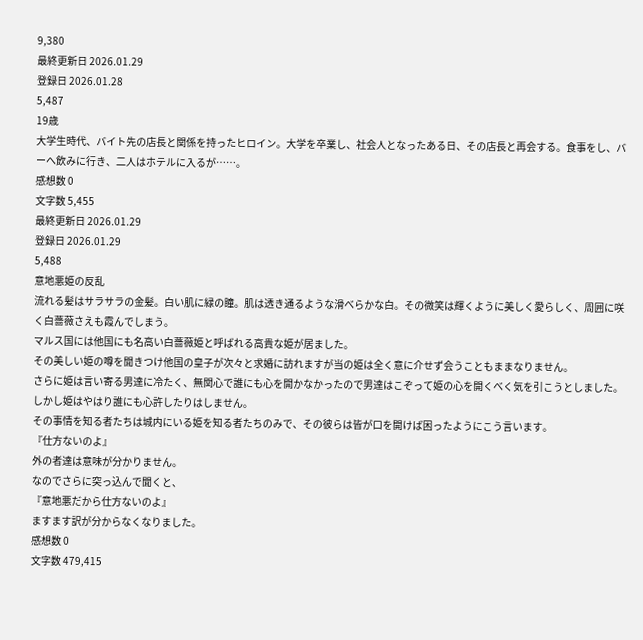9,380
最終更新日 2026.01.29
登録日 2026.01.28
5,487
19歳
大学生時代、バイト先の店長と関係を持ったヒロイン。大学を卒業し、社会人となったある日、その店長と再会する。食事をし、バーへ飲みに行き、二人はホテルに入るが……。
感想数 0
文字数 5,455
最終更新日 2026.01.29
登録日 2026.01.29
5,488
意地悪姫の反乱
流れる髪はサラサラの金髪。白い肌に緑の瞳。肌は透き通るような滑べらかな白。その微笑は輝くように美しく愛らしく、周囲に咲く白薔薇さえも霞んでしまう。
マルス国には他国にも名高い白薔薇姫と呼ばれる高貴な姫が居ました。
その美しい姫の噂を聞きつけ他国の皇子が次々と求婚に訪れますが当の姫は全く意に介せず会うこともままなりません。
さらに姫は言い寄る男達に冷たく、無関心で誰にも心を開かなかったので男達はこぞって姫の心を開くべく気を引こうとしました。
しかし姫はやはり誰にも心許したりはしません。
その事情を知る者たちは城内にいる姫を知る者たちのみで、その彼らは皆が口を開けば困ったようにこう言います。
『仕方ないのよ』
外の者達は意味が分かりません。
なのでさらに突っ込んで聞くと、
『意地悪だから仕方ないのよ』
ますます訳が分からなくなりました。
感想数 0
文字数 479,415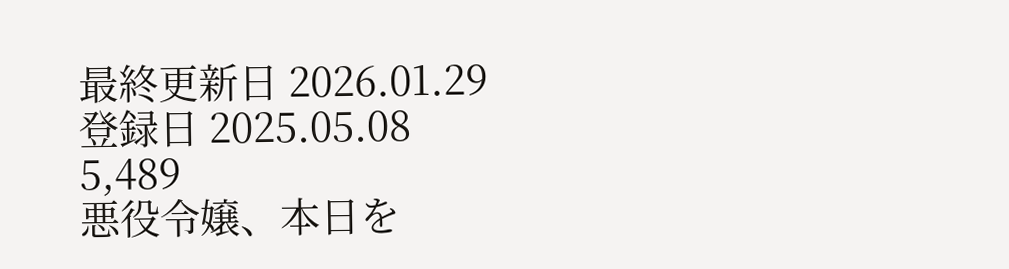最終更新日 2026.01.29
登録日 2025.05.08
5,489
悪役令嬢、本日を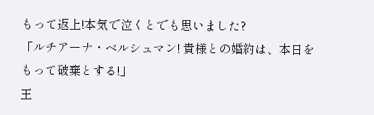もって返上!本気で泣くとでも思いました?
「ルチアーナ・ベルシュマン! 貴様との婚約は、本日をもって破棄とする!」
王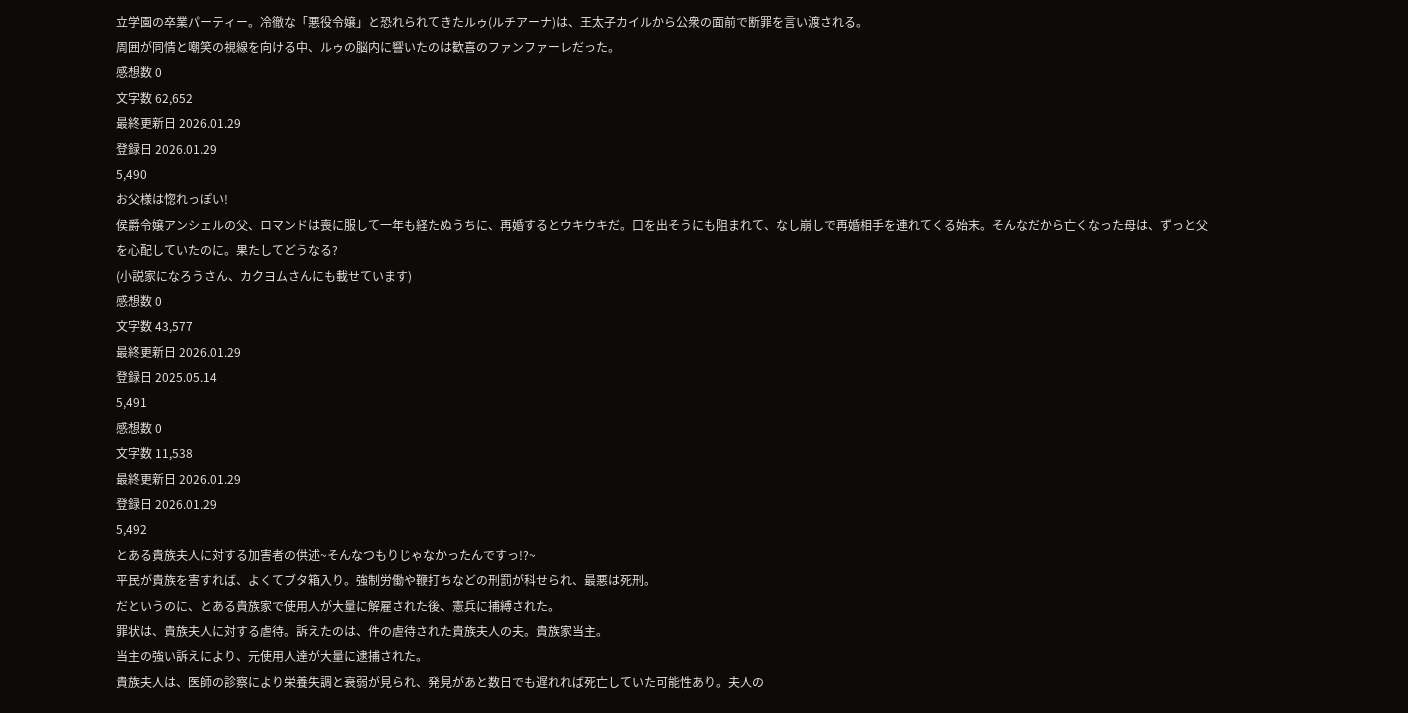立学園の卒業パーティー。冷徹な「悪役令嬢」と恐れられてきたルゥ(ルチアーナ)は、王太子カイルから公衆の面前で断罪を言い渡される。
周囲が同情と嘲笑の視線を向ける中、ルゥの脳内に響いたのは歓喜のファンファーレだった。
感想数 0
文字数 62,652
最終更新日 2026.01.29
登録日 2026.01.29
5,490
お父様は惚れっぽい!
侯爵令嬢アンシェルの父、ロマンドは喪に服して一年も経たぬうちに、再婚するとウキウキだ。口を出そうにも阻まれて、なし崩しで再婚相手を連れてくる始末。そんなだから亡くなった母は、ずっと父を心配していたのに。果たしてどうなる?
(小説家になろうさん、カクヨムさんにも載せています)
感想数 0
文字数 43,577
最終更新日 2026.01.29
登録日 2025.05.14
5,491
感想数 0
文字数 11,538
最終更新日 2026.01.29
登録日 2026.01.29
5,492
とある貴族夫人に対する加害者の供述~そんなつもりじゃなかったんですっ!?~
平民が貴族を害すれば、よくてブタ箱入り。強制労働や鞭打ちなどの刑罰が科せられ、最悪は死刑。
だというのに、とある貴族家で使用人が大量に解雇された後、憲兵に捕縛された。
罪状は、貴族夫人に対する虐待。訴えたのは、件の虐待された貴族夫人の夫。貴族家当主。
当主の強い訴えにより、元使用人達が大量に逮捕された。
貴族夫人は、医師の診察により栄養失調と衰弱が見られ、発見があと数日でも遅れれば死亡していた可能性あり。夫人の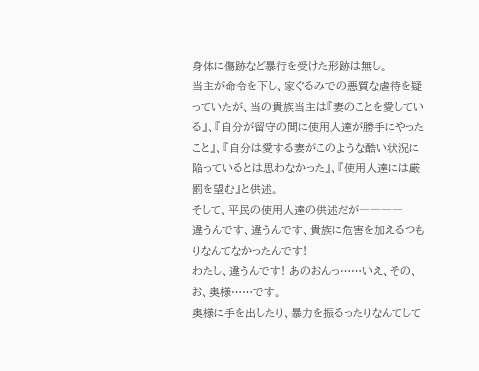身体に傷跡など暴行を受けた形跡は無し。
当主が命令を下し、家ぐるみでの悪質な虐待を疑っていたが、当の貴族当主は『妻のことを愛している』、『自分が留守の間に使用人達が勝手にやったこと』、『自分は愛する妻がこのような酷い状況に陥っているとは思わなかった』、『使用人達には厳罰を望む』と供述。
そして、平民の使用人達の供述だが――――
違うんです、違うんです、貴族に危害を加えるつもりなんてなかったんです!
わたし、違うんです! あのおんっ……いえ、その、お、奥様……です。
奥様に手を出したり、暴力を振るったりなんてして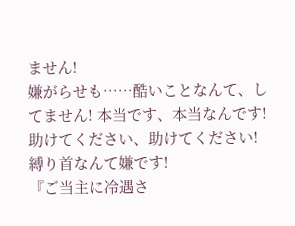ません!
嫌がらせも……酷いことなんて、してません! 本当です、本当なんです!
助けてください、助けてください! 縛り首なんて嫌です!
『ご当主に冷遇さ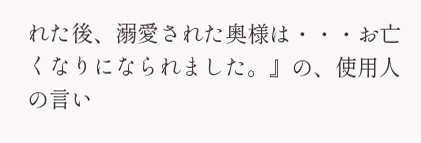れた後、溺愛された奥様は・・・お亡くなりになられました。』の、使用人の言い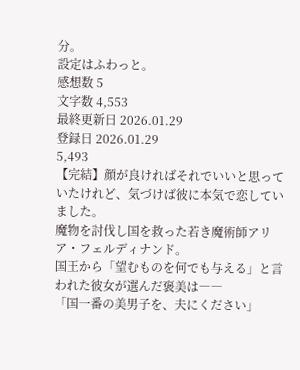分。
設定はふわっと。
感想数 5
文字数 4,553
最終更新日 2026.01.29
登録日 2026.01.29
5,493
【完結】顔が良ければそれでいいと思っていたけれど、気づけば彼に本気で恋していました。
魔物を討伐し国を救った若き魔術師アリア・フェルディナンド。
国王から「望むものを何でも与える」と言われた彼女が選んだ褒美は――
「国一番の美男子を、夫にください」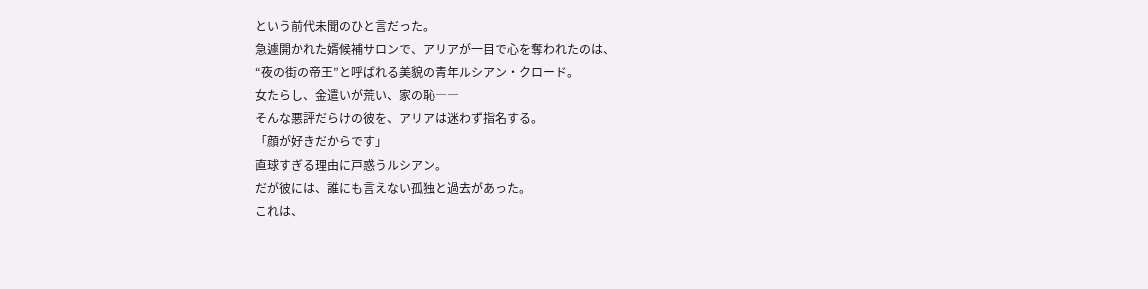という前代未聞のひと言だった。
急遽開かれた婿候補サロンで、アリアが一目で心を奪われたのは、
“夜の街の帝王”と呼ばれる美貌の青年ルシアン・クロード。
女たらし、金遣いが荒い、家の恥――
そんな悪評だらけの彼を、アリアは迷わず指名する。
「顔が好きだからです」
直球すぎる理由に戸惑うルシアン。
だが彼には、誰にも言えない孤独と過去があった。
これは、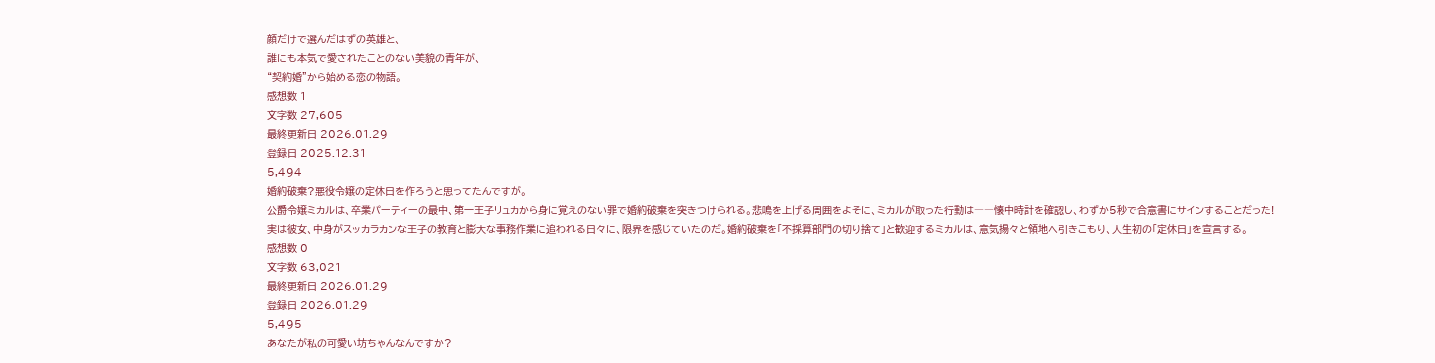顔だけで選んだはずの英雄と、
誰にも本気で愛されたことのない美貌の青年が、
“契約婚”から始める恋の物語。
感想数 1
文字数 27,605
最終更新日 2026.01.29
登録日 2025.12.31
5,494
婚約破棄?悪役令嬢の定休日を作ろうと思ってたんですが。
公爵令嬢ミカルは、卒業パーティーの最中、第一王子リュカから身に覚えのない罪で婚約破棄を突きつけられる。悲鳴を上げる周囲をよそに、ミカルが取った行動は――懐中時計を確認し、わずか5秒で合意書にサインすることだった!
実は彼女、中身がスッカラカンな王子の教育と膨大な事務作業に追われる日々に、限界を感じていたのだ。婚約破棄を「不採算部門の切り捨て」と歓迎するミカルは、意気揚々と領地へ引きこもり、人生初の「定休日」を宣言する。
感想数 0
文字数 63,021
最終更新日 2026.01.29
登録日 2026.01.29
5,495
あなたが私の可愛い坊ちゃんなんですか?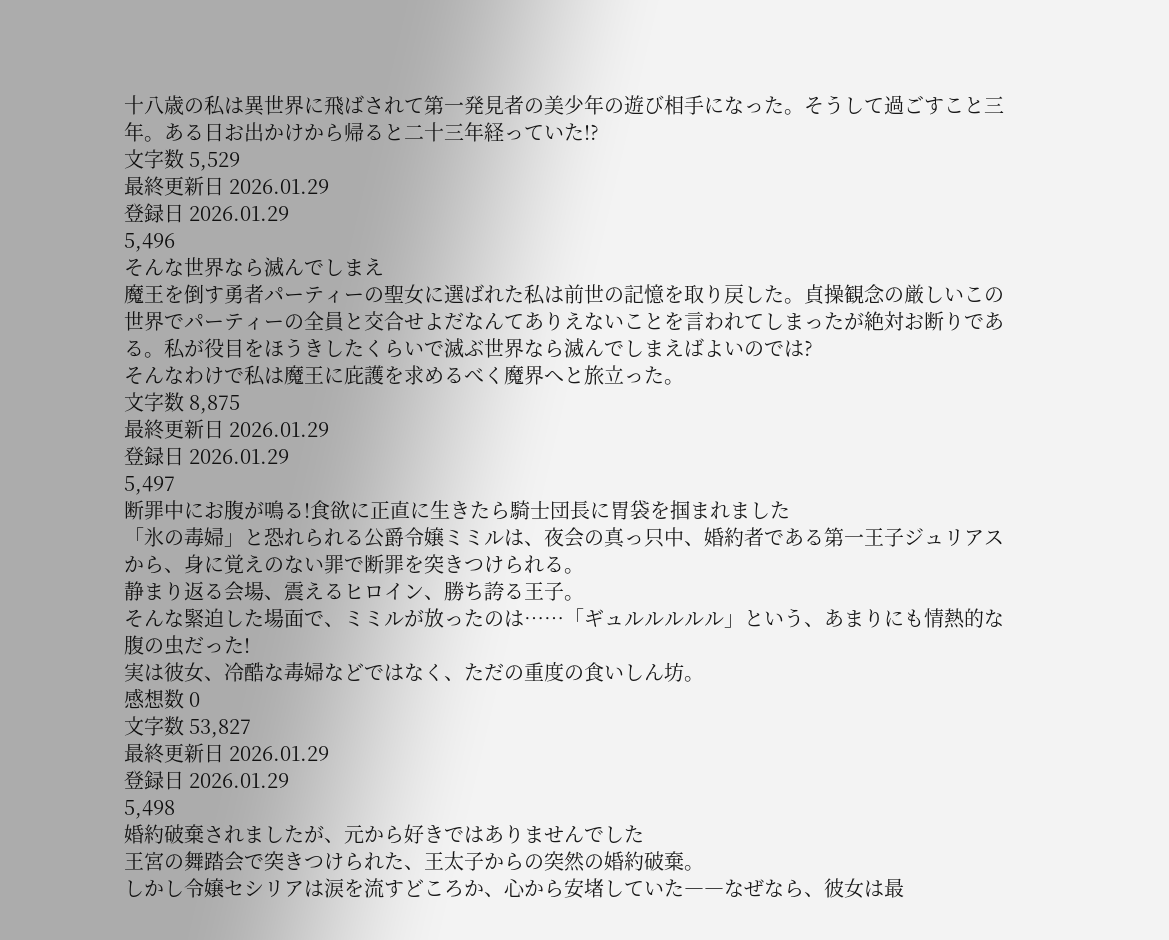十八歳の私は異世界に飛ばされて第一発見者の美少年の遊び相手になった。そうして過ごすこと三年。ある日お出かけから帰ると二十三年経っていた!?
文字数 5,529
最終更新日 2026.01.29
登録日 2026.01.29
5,496
そんな世界なら滅んでしまえ
魔王を倒す勇者パーティーの聖女に選ばれた私は前世の記憶を取り戻した。貞操観念の厳しいこの世界でパーティーの全員と交合せよだなんてありえないことを言われてしまったが絶対お断りである。私が役目をほうきしたくらいで滅ぶ世界なら滅んでしまえばよいのでは?
そんなわけで私は魔王に庇護を求めるべく魔界へと旅立った。
文字数 8,875
最終更新日 2026.01.29
登録日 2026.01.29
5,497
断罪中にお腹が鳴る!食欲に正直に生きたら騎士団長に胃袋を掴まれました
「氷の毒婦」と恐れられる公爵令嬢ミミルは、夜会の真っ只中、婚約者である第一王子ジュリアスから、身に覚えのない罪で断罪を突きつけられる。
静まり返る会場、震えるヒロイン、勝ち誇る王子。
そんな緊迫した場面で、ミミルが放ったのは……「ギュルルルルル」という、あまりにも情熱的な腹の虫だった!
実は彼女、冷酷な毒婦などではなく、ただの重度の食いしん坊。
感想数 0
文字数 53,827
最終更新日 2026.01.29
登録日 2026.01.29
5,498
婚約破棄されましたが、元から好きではありませんでした
王宮の舞踏会で突きつけられた、王太子からの突然の婚約破棄。
しかし令嬢セシリアは涙を流すどころか、心から安堵していた――なぜなら、彼女は最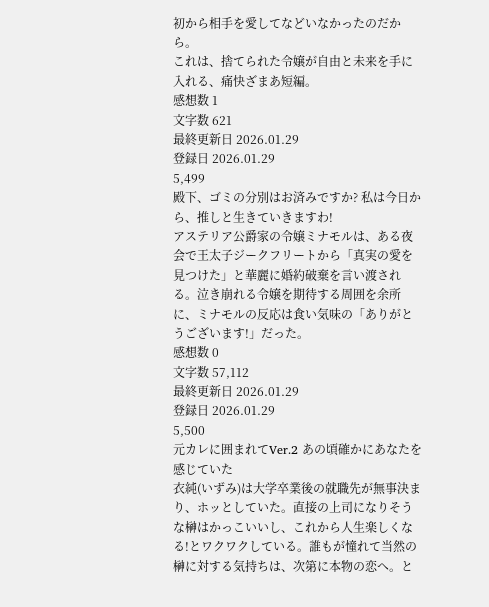初から相手を愛してなどいなかったのだから。
これは、捨てられた令嬢が自由と未来を手に入れる、痛快ざまあ短編。
感想数 1
文字数 621
最終更新日 2026.01.29
登録日 2026.01.29
5,499
殿下、ゴミの分別はお済みですか? 私は今日から、推しと生きていきますわ!
アステリア公爵家の令嬢ミナモルは、ある夜会で王太子ジークフリートから「真実の愛を見つけた」と華麗に婚約破棄を言い渡される。泣き崩れる令嬢を期待する周囲を余所に、ミナモルの反応は食い気味の「ありがとうございます!」だった。
感想数 0
文字数 57,112
最終更新日 2026.01.29
登録日 2026.01.29
5,500
元カレに囲まれてVer.2 あの頃確かにあなたを感じていた
衣純(いずみ)は大学卒業後の就職先が無事決まり、ホッとしていた。直接の上司になりそうな榊はかっこいいし、これから人生楽しくなる!とワクワクしている。誰もが憧れて当然の榊に対する気持ちは、次第に本物の恋へ。と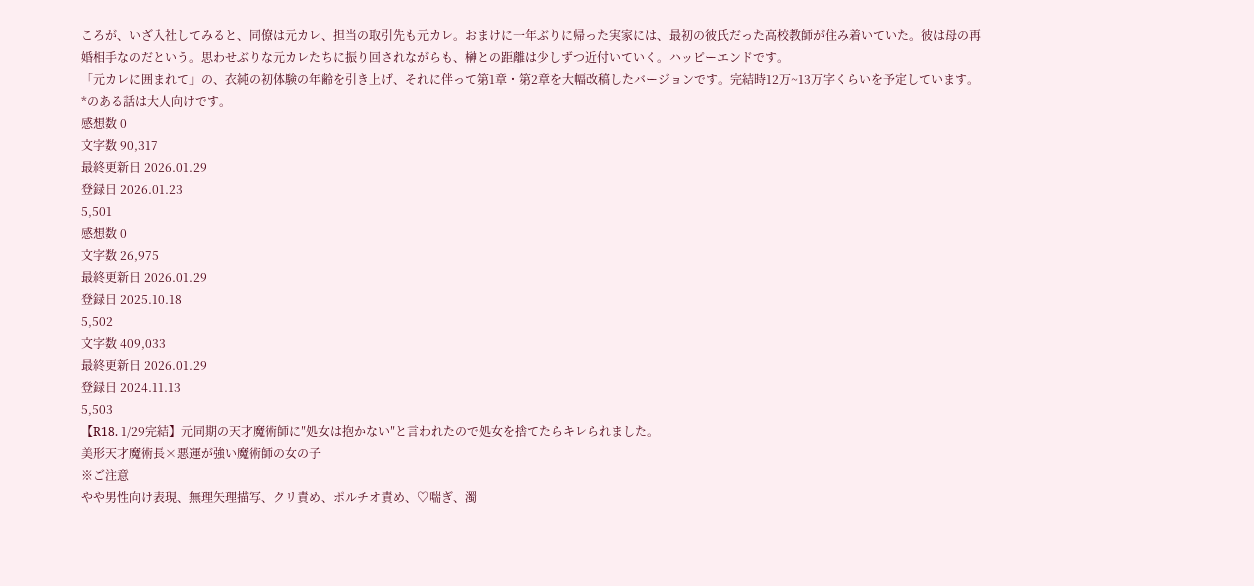ころが、いざ入社してみると、同僚は元カレ、担当の取引先も元カレ。おまけに一年ぶりに帰った実家には、最初の彼氏だった高校教師が住み着いていた。彼は母の再婚相手なのだという。思わせぶりな元カレたちに振り回されながらも、榊との距離は少しずつ近付いていく。ハッピーエンドです。
「元カレに囲まれて」の、衣純の初体験の年齢を引き上げ、それに伴って第1章・第2章を大幅改稿したバージョンです。完結時12万~13万字くらいを予定しています。
*のある話は大人向けです。
感想数 0
文字数 90,317
最終更新日 2026.01.29
登録日 2026.01.23
5,501
感想数 0
文字数 26,975
最終更新日 2026.01.29
登録日 2025.10.18
5,502
文字数 409,033
最終更新日 2026.01.29
登録日 2024.11.13
5,503
【R18. 1/29完結】元同期の天才魔術師に″処女は抱かない″と言われたので処女を捨てたらキレられました。
美形天才魔術長×悪運が強い魔術師の女の子
※ご注意
やや男性向け表現、無理矢理描写、クリ責め、ポルチオ責め、♡喘ぎ、濁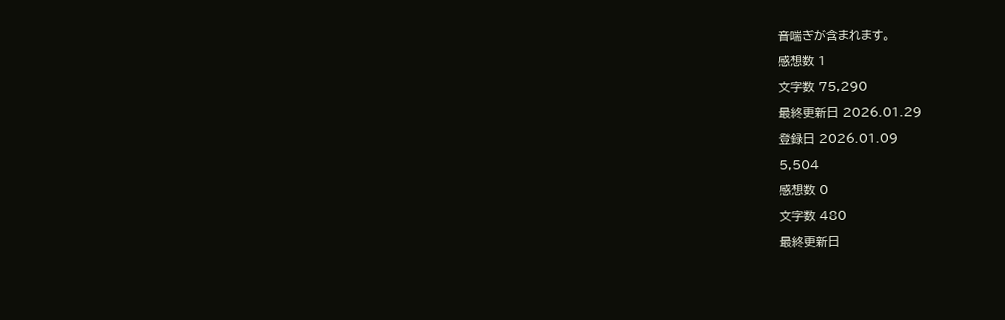音喘ぎが含まれます。
感想数 1
文字数 75,290
最終更新日 2026.01.29
登録日 2026.01.09
5,504
感想数 0
文字数 480
最終更新日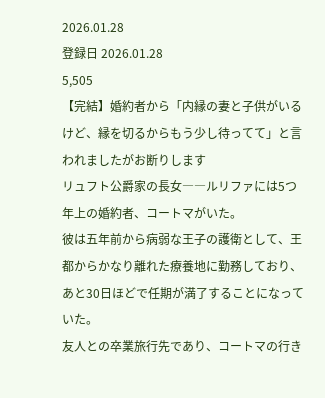2026.01.28
登録日 2026.01.28
5,505
【完結】婚約者から「内縁の妻と子供がいるけど、縁を切るからもう少し待ってて」と言われましたがお断りします
リュフト公爵家の長女――ルリファには5つ年上の婚約者、コートマがいた。
彼は五年前から病弱な王子の護衛として、王都からかなり離れた療養地に勤務しており、あと30日ほどで任期が満了することになっていた。
友人との卒業旅行先であり、コートマの行き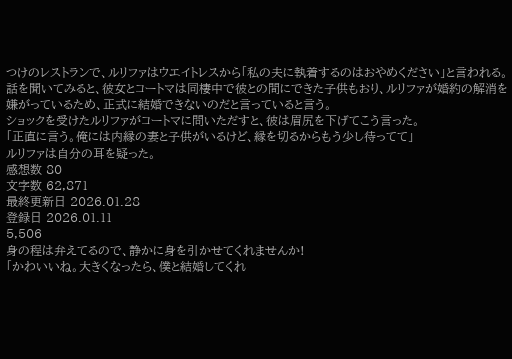つけのレストランで、ルリファはウエイトレスから「私の夫に執着するのはおやめください」と言われる。
話を聞いてみると、彼女とコートマは同棲中で彼との間にできた子供もおり、ルリファが婚約の解消を嫌がっているため、正式に結婚できないのだと言っていると言う。
ショックを受けたルリファがコートマに問いただすと、彼は眉尻を下げてこう言った。
「正直に言う。俺には内縁の妻と子供がいるけど、縁を切るからもう少し待ってて」
ルリファは自分の耳を疑った。
感想数 80
文字数 62,871
最終更新日 2026.01.28
登録日 2026.01.11
5,506
身の程は弁えてるので、静かに身を引かせてくれませんか!
「かわいいね。大きくなったら、僕と結婚してくれ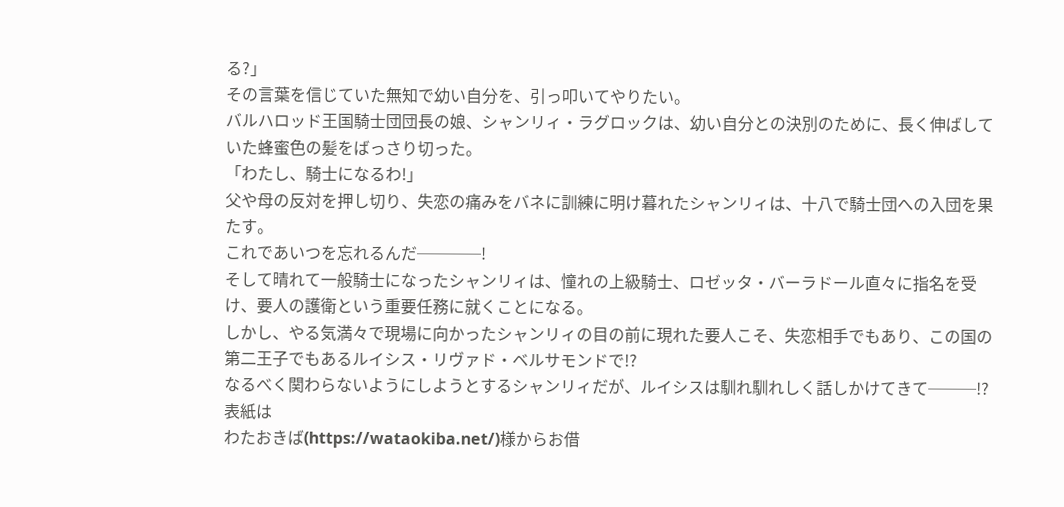る?」
その言葉を信じていた無知で幼い自分を、引っ叩いてやりたい。
バルハロッド王国騎士団団長の娘、シャンリィ・ラグロックは、幼い自分との決別のために、長く伸ばしていた蜂蜜色の髪をばっさり切った。
「わたし、騎士になるわ!」
父や母の反対を押し切り、失恋の痛みをバネに訓練に明け暮れたシャンリィは、十八で騎士団への入団を果たす。
これであいつを忘れるんだ────!
そして晴れて一般騎士になったシャンリィは、憧れの上級騎士、ロゼッタ・バーラドール直々に指名を受け、要人の護衛という重要任務に就くことになる。
しかし、やる気満々で現場に向かったシャンリィの目の前に現れた要人こそ、失恋相手でもあり、この国の第二王子でもあるルイシス・リヴァド・ベルサモンドで!?
なるべく関わらないようにしようとするシャンリィだが、ルイシスは馴れ馴れしく話しかけてきて───!?
表紙は
わたおきば(https://wataokiba.net/)様からお借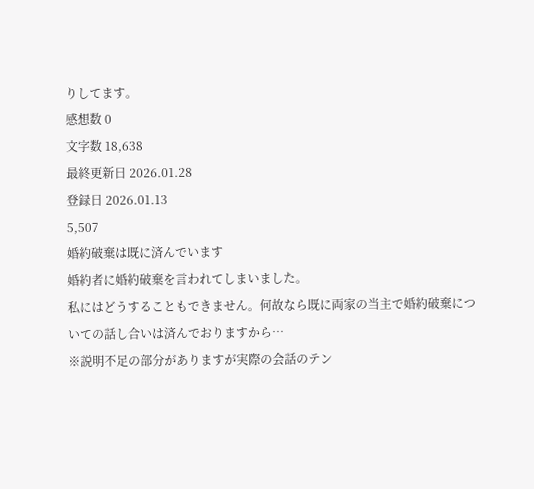りしてます。
感想数 0
文字数 18,638
最終更新日 2026.01.28
登録日 2026.01.13
5,507
婚約破棄は既に済んでいます
婚約者に婚約破棄を言われてしまいました。
私にはどうすることもできません。何故なら既に両家の当主で婚約破棄についての話し合いは済んでおりますから…
※説明不足の部分がありますが実際の会話のテン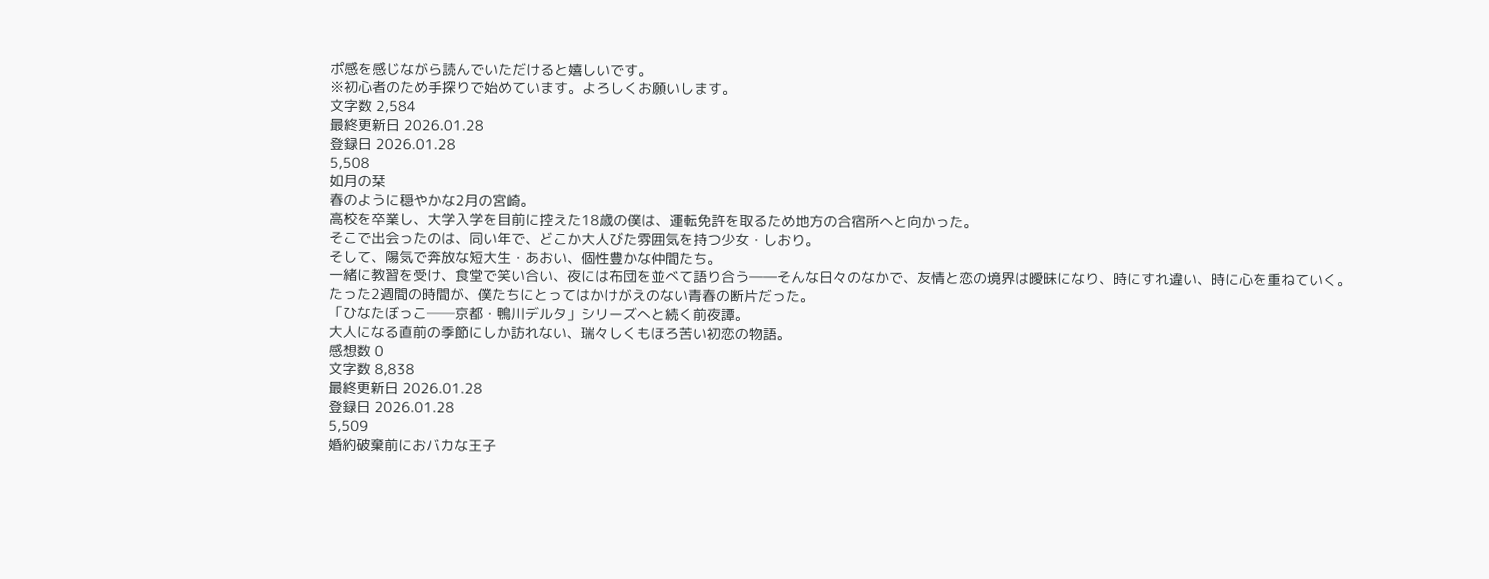ポ感を感じながら読んでいただけると嬉しいです。
※初心者のため手探りで始めています。よろしくお願いします。
文字数 2,584
最終更新日 2026.01.28
登録日 2026.01.28
5,508
如月の栞
春のように穏やかな2月の宮崎。
高校を卒業し、大学入学を目前に控えた18歳の僕は、運転免許を取るため地方の合宿所へと向かった。
そこで出会ったのは、同い年で、どこか大人びた雰囲気を持つ少女・しおり。
そして、陽気で奔放な短大生・あおい、個性豊かな仲間たち。
一緒に教習を受け、食堂で笑い合い、夜には布団を並べて語り合う――そんな日々のなかで、友情と恋の境界は曖昧になり、時にすれ違い、時に心を重ねていく。
たった2週間の時間が、僕たちにとってはかけがえのない青春の断片だった。
「ひなたぼっこ──京都・鴨川デルタ」シリーズへと続く前夜譚。
大人になる直前の季節にしか訪れない、瑞々しくもほろ苦い初恋の物語。
感想数 0
文字数 8,838
最終更新日 2026.01.28
登録日 2026.01.28
5,509
婚約破棄前におバカな王子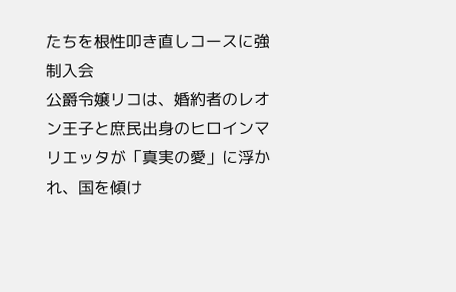たちを根性叩き直しコースに強制入会
公爵令嬢リコは、婚約者のレオン王子と庶民出身のヒロインマリエッタが「真実の愛」に浮かれ、国を傾け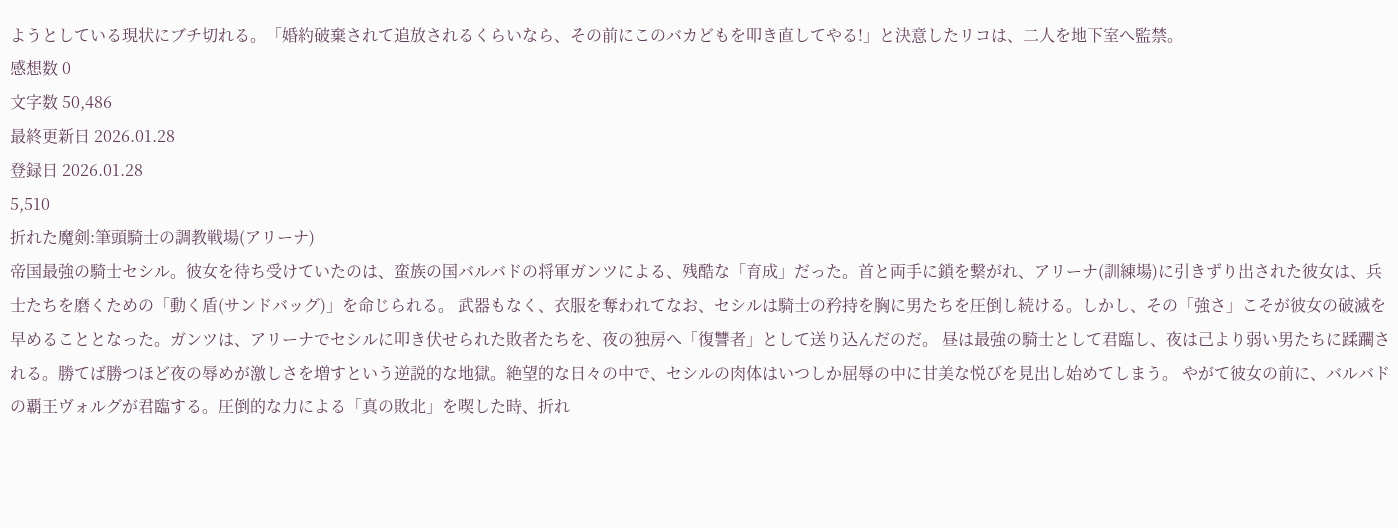ようとしている現状にブチ切れる。「婚約破棄されて追放されるくらいなら、その前にこのバカどもを叩き直してやる!」と決意したリコは、二人を地下室へ監禁。
感想数 0
文字数 50,486
最終更新日 2026.01.28
登録日 2026.01.28
5,510
折れた魔剣:筆頭騎士の調教戦場(アリーナ)
帝国最強の騎士セシル。彼女を待ち受けていたのは、蛮族の国バルバドの将軍ガンツによる、残酷な「育成」だった。首と両手に鎖を繋がれ、アリーナ(訓練場)に引きずり出された彼女は、兵士たちを磨くための「動く盾(サンドバッグ)」を命じられる。 武器もなく、衣服を奪われてなお、セシルは騎士の矜持を胸に男たちを圧倒し続ける。しかし、その「強さ」こそが彼女の破滅を早めることとなった。ガンツは、アリーナでセシルに叩き伏せられた敗者たちを、夜の独房へ「復讐者」として送り込んだのだ。 昼は最強の騎士として君臨し、夜は己より弱い男たちに蹂躙される。勝てば勝つほど夜の辱めが激しさを増すという逆説的な地獄。絶望的な日々の中で、セシルの肉体はいつしか屈辱の中に甘美な悦びを見出し始めてしまう。 やがて彼女の前に、バルバドの覇王ヴォルグが君臨する。圧倒的な力による「真の敗北」を喫した時、折れ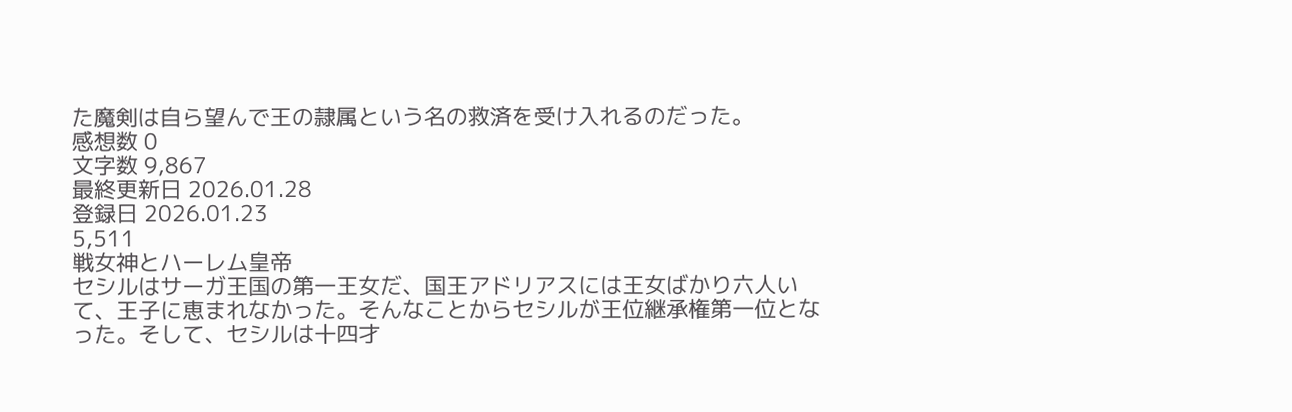た魔剣は自ら望んで王の隷属という名の救済を受け入れるのだった。
感想数 0
文字数 9,867
最終更新日 2026.01.28
登録日 2026.01.23
5,511
戦女神とハーレム皇帝
セシルはサーガ王国の第一王女だ、国王アドリアスには王女ばかり六人いて、王子に恵まれなかった。そんなことからセシルが王位継承権第一位となった。そして、セシルは十四才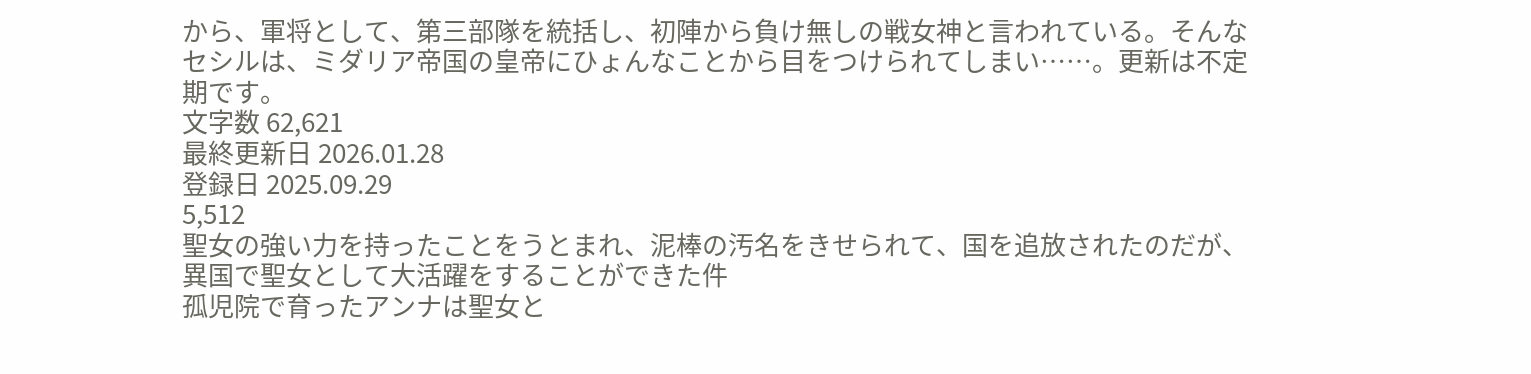から、軍将として、第三部隊を統括し、初陣から負け無しの戦女神と言われている。そんなセシルは、ミダリア帝国の皇帝にひょんなことから目をつけられてしまい……。更新は不定期です。
文字数 62,621
最終更新日 2026.01.28
登録日 2025.09.29
5,512
聖女の強い力を持ったことをうとまれ、泥棒の汚名をきせられて、国を追放されたのだが、異国で聖女として大活躍をすることができた件
孤児院で育ったアンナは聖女と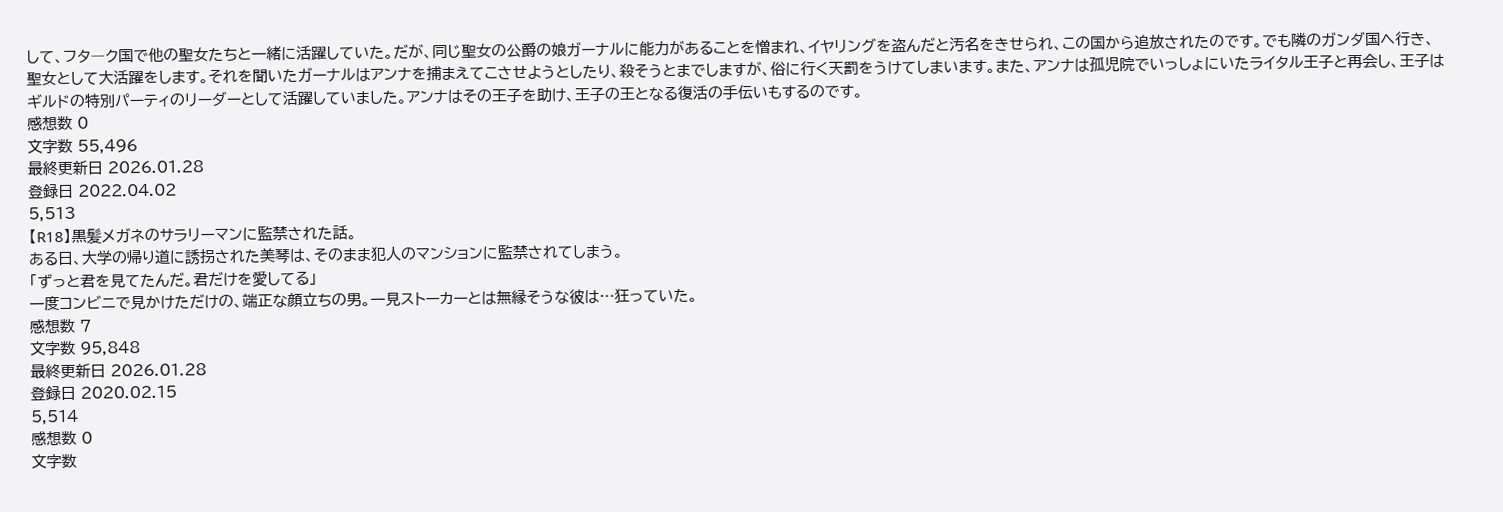して、フタ―ク国で他の聖女たちと一緒に活躍していた。だが、同じ聖女の公爵の娘ガーナルに能力があることを憎まれ、イヤリングを盗んだと汚名をきせられ、この国から追放されたのです。でも隣のガンダ国へ行き、聖女として大活躍をします。それを聞いたガーナルはアンナを捕まえてこさせようとしたり、殺そうとまでしますが、俗に行く天罰をうけてしまいます。また、アンナは孤児院でいっしょにいたライタル王子と再会し、王子はギルドの特別パーティのリーダーとして活躍していました。アンナはその王子を助け、王子の王となる復活の手伝いもするのです。
感想数 0
文字数 55,496
最終更新日 2026.01.28
登録日 2022.04.02
5,513
【R18】黒髪メガネのサラリーマンに監禁された話。
ある日、大学の帰り道に誘拐された美琴は、そのまま犯人のマンションに監禁されてしまう。
「ずっと君を見てたんだ。君だけを愛してる」
一度コンビニで見かけただけの、端正な顔立ちの男。一見ストーカーとは無縁そうな彼は…狂っていた。
感想数 7
文字数 95,848
最終更新日 2026.01.28
登録日 2020.02.15
5,514
感想数 0
文字数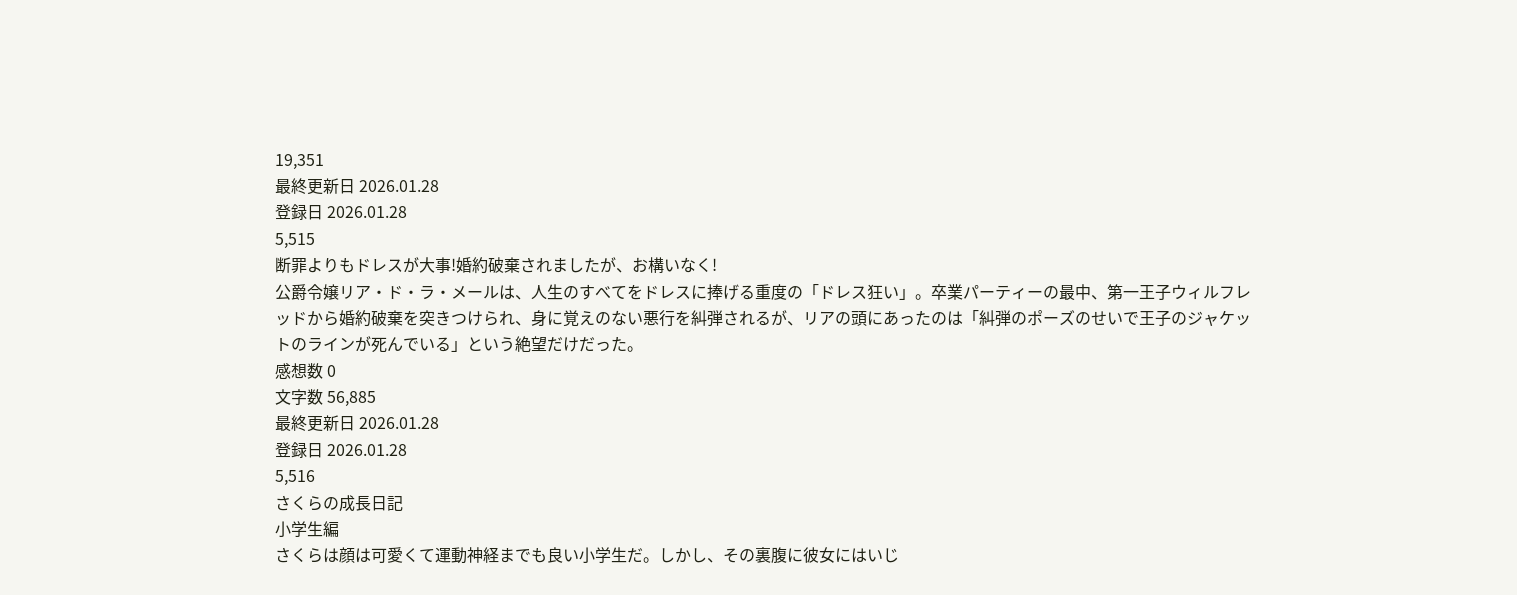19,351
最終更新日 2026.01.28
登録日 2026.01.28
5,515
断罪よりもドレスが大事!婚約破棄されましたが、お構いなく!
公爵令嬢リア・ド・ラ・メールは、人生のすべてをドレスに捧げる重度の「ドレス狂い」。卒業パーティーの最中、第一王子ウィルフレッドから婚約破棄を突きつけられ、身に覚えのない悪行を糾弾されるが、リアの頭にあったのは「糾弾のポーズのせいで王子のジャケットのラインが死んでいる」という絶望だけだった。
感想数 0
文字数 56,885
最終更新日 2026.01.28
登録日 2026.01.28
5,516
さくらの成長日記
小学生編
さくらは顔は可愛くて運動神経までも良い小学生だ。しかし、その裏腹に彼女にはいじ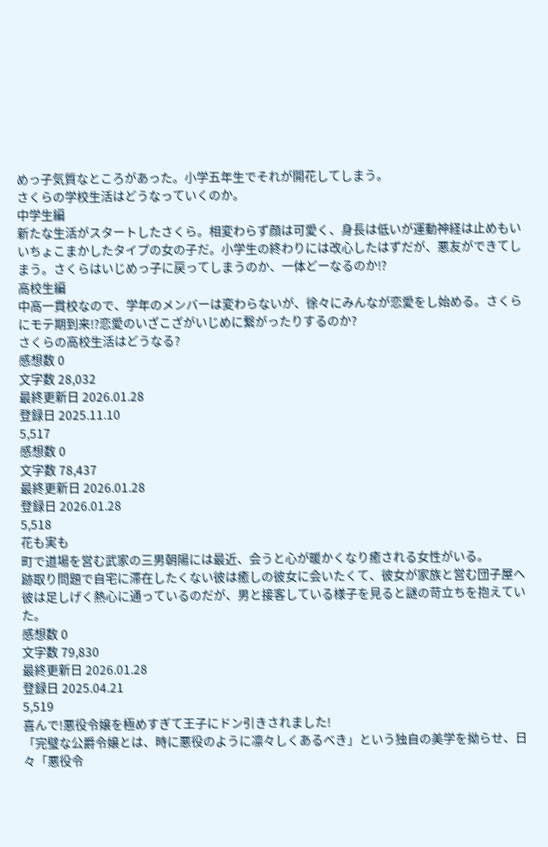めっ子気質なところがあった。小学五年生でそれが開花してしまう。
さくらの学校生活はどうなっていくのか。
中学生編
新たな生活がスタートしたさくら。相変わらず顔は可愛く、身長は低いが運動神経は止めもいいちょこまかしたタイプの女の子だ。小学生の終わりには改心したはずだが、悪友ができてしまう。さくらはいじめっ子に戻ってしまうのか、一体どーなるのか⁉
高校生編
中高一貫校なので、学年のメンバーは変わらないが、徐々にみんなが恋愛をし始める。さくらにモテ期到来⁉恋愛のいざこざがいじめに繋がったりするのか?
さくらの高校生活はどうなる?
感想数 0
文字数 28,032
最終更新日 2026.01.28
登録日 2025.11.10
5,517
感想数 0
文字数 78,437
最終更新日 2026.01.28
登録日 2026.01.28
5,518
花も実も
町で道場を営む武家の三男朝陽には最近、会うと心が暖かくなり癒される女性がいる。
跡取り問題で自宅に滞在したくない彼は癒しの彼女に会いたくて、彼女が家族と営む団子屋へ彼は足しげく熱心に通っているのだが、男と接客している様子を見ると謎の苛立ちを抱えていた。
感想数 0
文字数 79,830
最終更新日 2026.01.28
登録日 2025.04.21
5,519
喜んで!悪役令嬢を極めすぎて王子にドン引きされました!
「完璧な公爵令嬢とは、時に悪役のように凛々しくあるべき」という独自の美学を拗らせ、日々「悪役令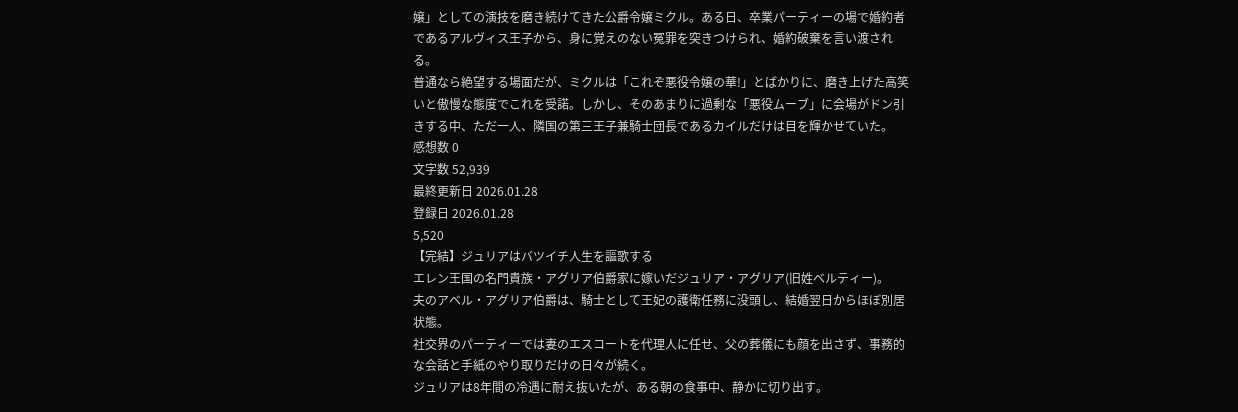嬢」としての演技を磨き続けてきた公爵令嬢ミクル。ある日、卒業パーティーの場で婚約者であるアルヴィス王子から、身に覚えのない冤罪を突きつけられ、婚約破棄を言い渡される。
普通なら絶望する場面だが、ミクルは「これぞ悪役令嬢の華!」とばかりに、磨き上げた高笑いと傲慢な態度でこれを受諾。しかし、そのあまりに過剰な「悪役ムーブ」に会場がドン引きする中、ただ一人、隣国の第三王子兼騎士団長であるカイルだけは目を輝かせていた。
感想数 0
文字数 52,939
最終更新日 2026.01.28
登録日 2026.01.28
5,520
【完結】ジュリアはバツイチ人生を謳歌する
エレン王国の名門貴族・アグリア伯爵家に嫁いだジュリア・アグリア(旧姓ベルティー)。
夫のアベル・アグリア伯爵は、騎士として王妃の護衛任務に没頭し、結婚翌日からほぼ別居状態。
社交界のパーティーでは妻のエスコートを代理人に任せ、父の葬儀にも顔を出さず、事務的な会話と手紙のやり取りだけの日々が続く。
ジュリアは8年間の冷遇に耐え抜いたが、ある朝の食事中、静かに切り出す。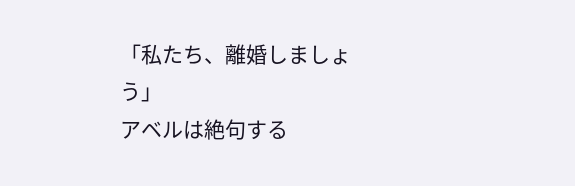「私たち、離婚しましょう」
アベルは絶句する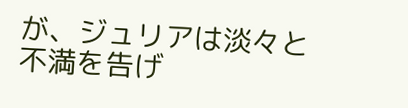が、ジュリアは淡々と不満を告げ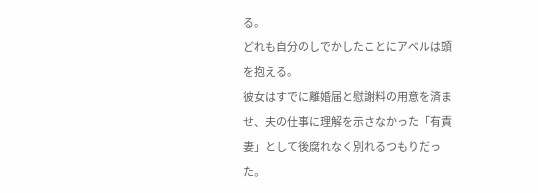る。
どれも自分のしでかしたことにアベルは頭を抱える。
彼女はすでに離婚届と慰謝料の用意を済ませ、夫の仕事に理解を示さなかった「有責妻」として後腐れなく別れるつもりだった。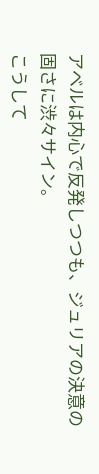アベルは内心で反発しつつも、ジュリアの決意の固さに渋々サイン。
こうして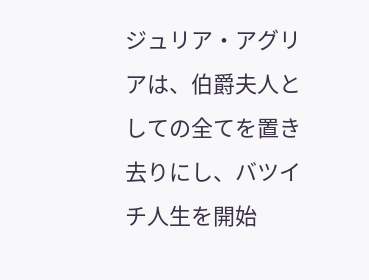ジュリア・アグリアは、伯爵夫人としての全てを置き去りにし、バツイチ人生を開始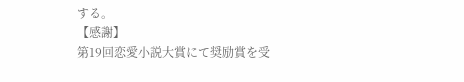する。
【感謝】
第19回恋愛小説大賞にて奨励賞を受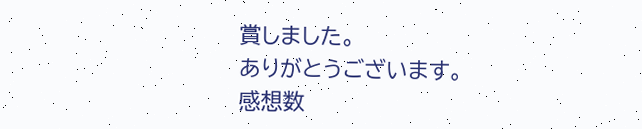賞しました。
ありがとうございます。
感想数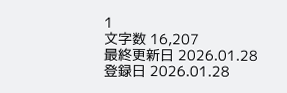1
文字数 16,207
最終更新日 2026.01.28
登録日 2026.01.28